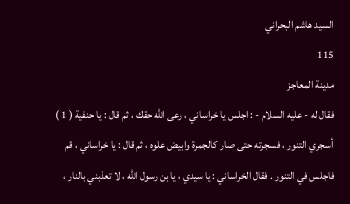السيد هاشم البحراني
115
مدينة المعاجز
فقال له - عليه السلام - : اجلس يا خراساني ، رعى الله حقك ، ثم قال : يا حنفية ( 1 ) أسجري التنور ، فسجرته حتى صار كالجمرة وابيض علوه ، ثم قال : يا خراساني ، قم فاجلس في التنور . فقال الخراساني : يا سيدي ، يا بن رسول الله ، لا تعذبني بالنار ،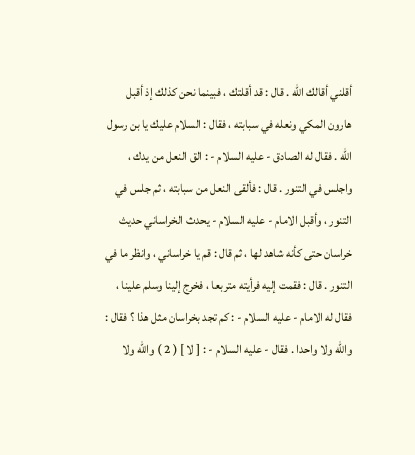أقلني أقالك الله . قال : قد أقلتك ، فبينما نحن كذلك إذ أقبل هارون المكي ونعله في سبابته ، فقال : السلام عليك يا بن رسول الله . فقال له الصادق - عليه السلام - : الق النعل من يدك ، واجلس في التنور . قال : فألقى النعل من سبابته ، ثم جلس في التنور ، وأقبل الامام - عليه السلام - يحدث الخراساني حديث خراسان حتى كأنه شاهد لها ، ثم قال : قم يا خراساني ، وانظر ما في التنور . قال : فقمت إليه فرأيته متربعا ، فخرج إلينا وسلم علينا ، فقال له الامام - عليه السلام - : كم تجد بخراسان مثل هذا ؟ فقال : والله ولا واحدا . فقال - عليه السلام - : [ لا ] ( 2 ) والله ولا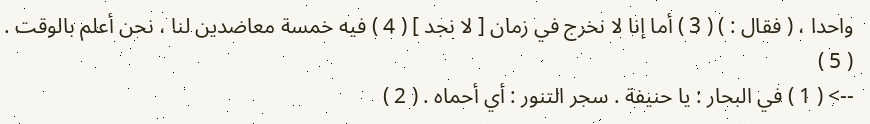واحدا ، ( فقال : ) ( 3 ) أما إنا لا نخرج في زمان [ لا نجد ] ( 4 ) فيه خمسة معاضدين لنا ، نحن أعلم بالوقت . ( 5 )
--> ( 1 ) في البحار : يا حنيفة . سجر التنور : أي أحماه . ( 2 )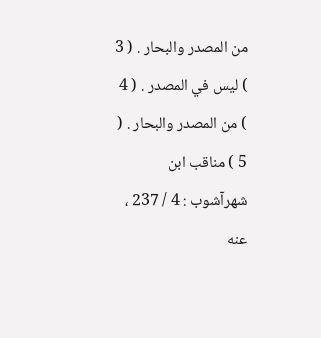من المصدر والبحار . ( 3 ) ليس في المصدر . ( 4 ) من المصدر والبحار . ( 5 ) مناقب ابن شهرآشوب : 4 / 237 ، عنه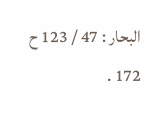البحار : 47 / 123 ح 172 .